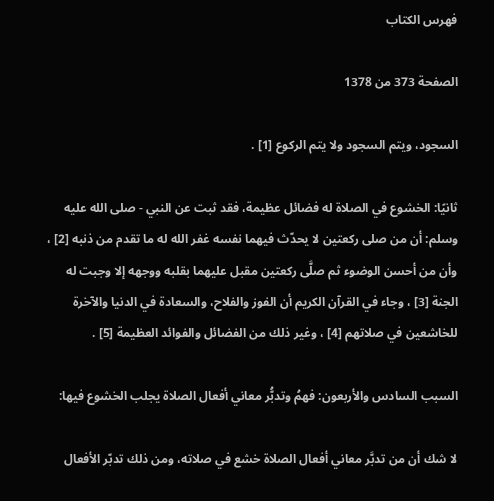فهرس الكتاب

الصفحة 373 من 1378

السجود، ويتم السجود ولا يتم الركوع [1] .

ثانيًا: الخشوع في الصلاة له فضائل عظيمة، فقد ثبت عن النبي - صلى الله عليه وسلم: أن من صلى ركعتين لا يحدّث فيهما نفسه غفر الله له ما تقدم من ذنبه [2] ، وأن من أحسن الوضوء ثم صلَّى ركعتين مقبل عليهما بقلبه ووجهه إلا وجبت له الجنة [3] ، وجاء في القرآن الكريم أن الفوز والفلاح، والسعادة في الدنيا والآخرة للخاشعين في صلاتهم [4] ، وغير ذلك من الفضائل والفوائد العظيمة [5] .

السبب السادس والأربعون: فهمُ وتدبُّر معاني أفعال الصلاة يجلب الخشوع فيها:

لا شك أن من تدبَّر معاني أفعال الصلاة خشع في صلاته، ومن ذلك تدبّر الأفعال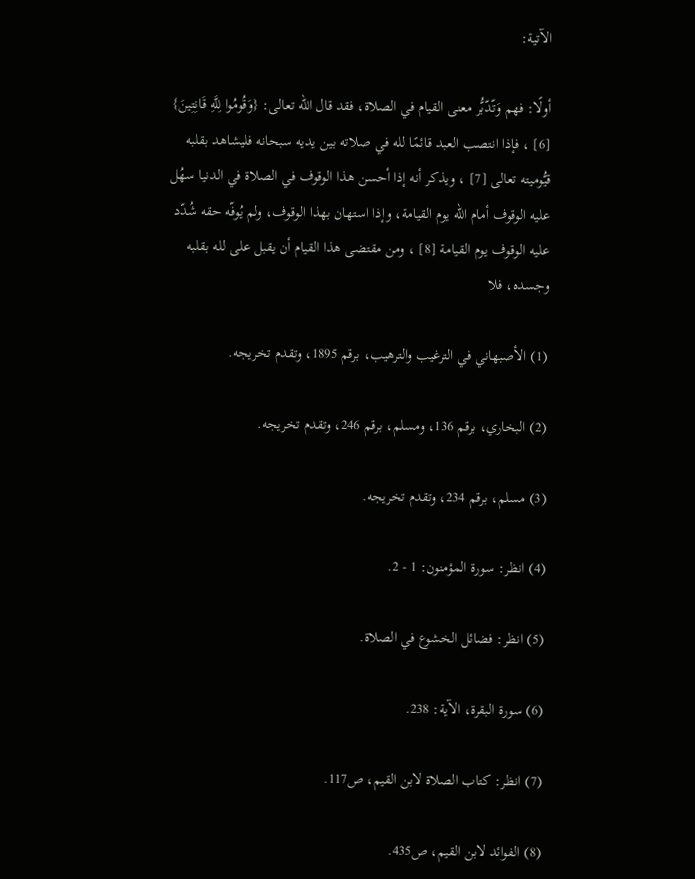الآتية:

أولًا: فهم وَتّدّبُّر معنى القيام في الصلاة، فقد قال الله تعالى: {وَقُومُوا لِلَّهِ قَانِتِينَ} [6] ، فإذا انتصب العبد قائمًا لله في صلاته بين يديه سبحانه فليشاهد بقلبه قيُّوميته تعالى [7] ، ويذكر أنه إذا أحسن هذا الوقوف في الصلاة في الدنيا سهُل عليه الوقوف أمام الله يوم القيامة، وإذا استهان بهذا الوقوف، ولم يُوفّه حقه شُدّد عليه الوقوف يوم القيامة [8] ، ومن مقتضى هذا القيام أن يقبل على لله بقلبه وجسده، فلا

(1) الأصبهاني في الترغيب والترهيب، برقم 1895، وتقدم تخريجه.

(2) البخاري، برقم 136، ومسلم، برقم 246، وتقدم تخريجه.

(3) مسلم، برقم 234، وتقدم تخريجه.

(4) انظر: سورة المؤمنون: 1 - 2.

(5) انظر: فضائل الخشوع في الصلاة.

(6) سورة البقرة، الآية: 238.

(7) انظر: كتاب الصلاة لابن القيم، ص117.

(8) الفوائد لابن القيم، ص435.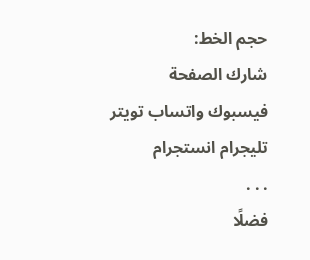حجم الخط:
شارك الصفحة
فيسبوك واتساب تويتر تليجرام انستجرام
. . .
فضلًا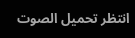انتظر تحميل الصوت